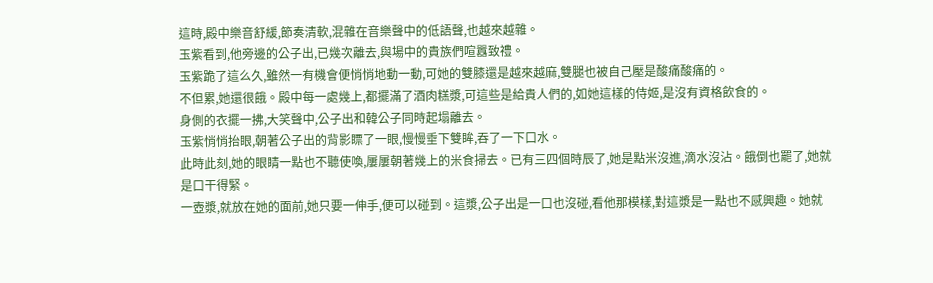這時,殿中樂音舒緩,節奏清軟,混雜在音樂聲中的低語聲,也越來越雜。
玉紫看到,他旁邊的公子出,已幾次離去,與場中的貴族們喧囂致禮。
玉紫跪了這么久,雖然一有機會便悄悄地動一動,可她的雙膝還是越來越麻,雙腿也被自己壓是酸痛酸痛的。
不但累,她還很餓。殿中每一處幾上,都擺滿了酒肉糕漿,可這些是給貴人們的,如她這樣的侍姬,是沒有資格飲食的。
身側的衣擺一拂,大笑聲中,公子出和韓公子同時起塌離去。
玉紫悄悄抬眼,朝著公子出的背影瞟了一眼,慢慢垂下雙眸,吞了一下口水。
此時此刻,她的眼睛一點也不聽使喚,屢屢朝著幾上的米食掃去。已有三四個時辰了,她是點米沒進,滴水沒沾。餓倒也罷了,她就是口干得緊。
一壺漿,就放在她的面前,她只要一伸手,便可以碰到。這漿,公子出是一口也沒碰,看他那模樣,對這漿是一點也不感興趣。她就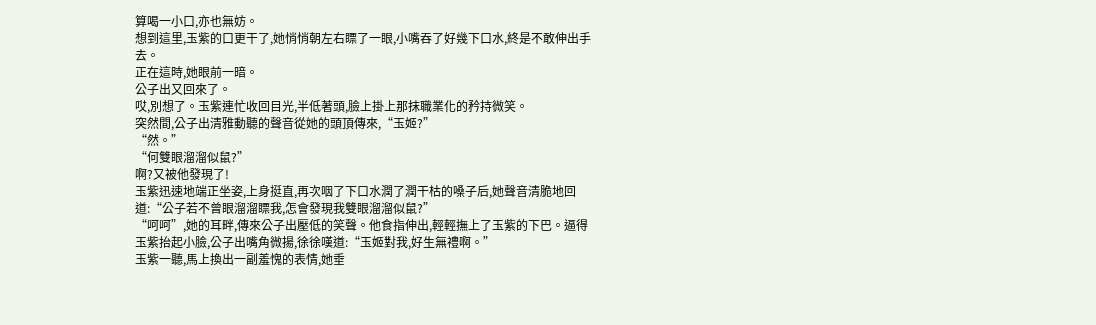算喝一小口,亦也無妨。
想到這里,玉紫的口更干了,她悄悄朝左右瞟了一眼,小嘴吞了好幾下口水,終是不敢伸出手去。
正在這時,她眼前一暗。
公子出又回來了。
哎,別想了。玉紫連忙收回目光,半低著頭,臉上掛上那抹職業化的矜持微笑。
突然間,公子出清雅動聽的聲音從她的頭頂傳來,“玉姬?”
“然。”
“何雙眼溜溜似鼠?”
啊?又被他發現了!
玉紫迅速地端正坐姿,上身挺直,再次咽了下口水潤了潤干枯的嗓子后,她聲音清脆地回道:“公子若不曾眼溜溜瞟我,怎會發現我雙眼溜溜似鼠?”
“呵呵”,她的耳畔,傳來公子出壓低的笑聲。他食指伸出,輕輕撫上了玉紫的下巴。逼得玉紫抬起小臉,公子出嘴角微揚,徐徐嘆道:“玉姬對我,好生無禮啊。”
玉紫一聽,馬上換出一副羞愧的表情,她垂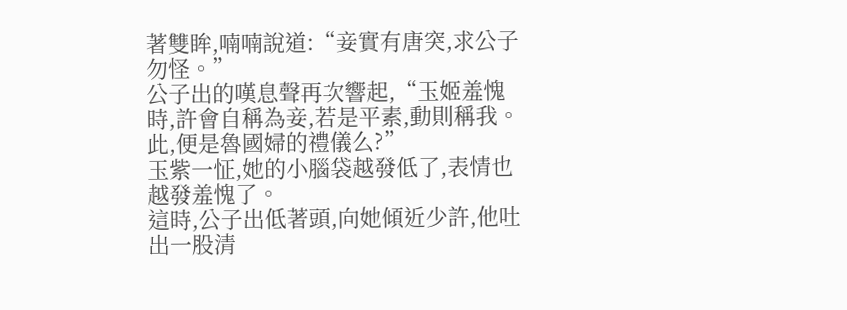著雙眸,喃喃說道:“妾實有唐突,求公子勿怪。”
公子出的嘆息聲再次響起,“玉姬羞愧時,許會自稱為妾,若是平素,動則稱我。此,便是魯國婦的禮儀么?”
玉紫一怔,她的小腦袋越發低了,表情也越發羞愧了。
這時,公子出低著頭,向她傾近少許,他吐出一股清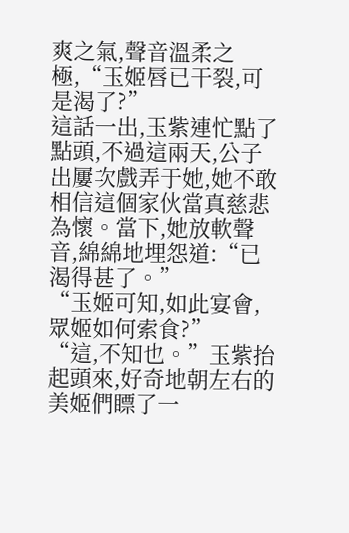爽之氣,聲音溫柔之極,“玉姬唇已干裂,可是渴了?”
這話一出,玉紫連忙點了點頭,不過這兩天,公子出屢次戲弄于她,她不敢相信這個家伙當真慈悲為懷。當下,她放軟聲音,綿綿地埋怨道:“已渴得甚了。”
“玉姬可知,如此宴會,眾姬如何索食?”
“這,不知也。”玉紫抬起頭來,好奇地朝左右的美姬們瞟了一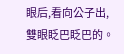眼后,看向公子出,雙眼眨巴眨巴的。